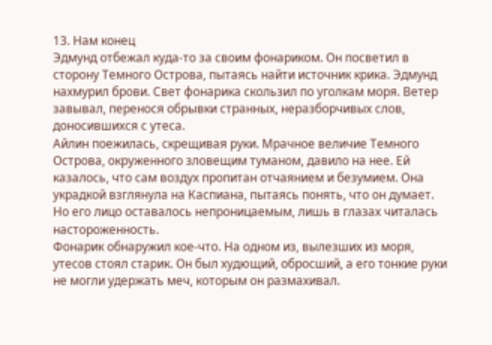13. Нам конец
Эдмунд отбежал куда-то за своим фонариком. Он посветил в сторону Темного Острова, пытаясь найти источник крика. Эдмунд нахмурил брови. Свет фонарика скользил по уголкам моря. Ветер завывал, перенося обрывки странных, неразборчивых слов, доносившихся с утеса.
Айлин поежилась, скрещивая руки. Мрачное величие Темного Острова, окруженного зловещим туманом, давило на нее. Ей казалось, что сам воздух пропитан отчаянием и безумием. Она украдкой взглянула на Каспиана, пытаясь понять, что он думает. Но его лицо оставалось непроницаемым, лишь в глазах читалась настороженность.
Фонарик обнаружил кое-что. На одном из, вылезших из моря, утесов стоял старик. Он был худющий, обросший, а его тонкие руки не могли удержать меч, которым он размахивал.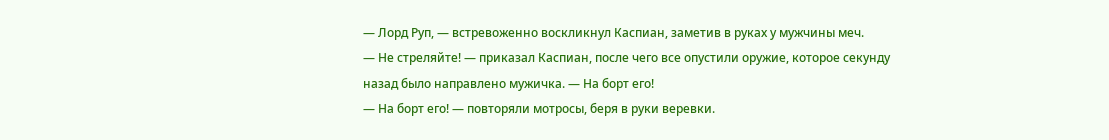— Лорд Руп, — встревоженно воскликнул Каспиан, заметив в руках у мужчины меч.
— Не стреляйте! — приказал Каспиан, после чего все опустили оружие, которое секунду назад было направлено мужичка. — На борт его!
— На борт его! — повторяли мотросы, беря в руки веревки.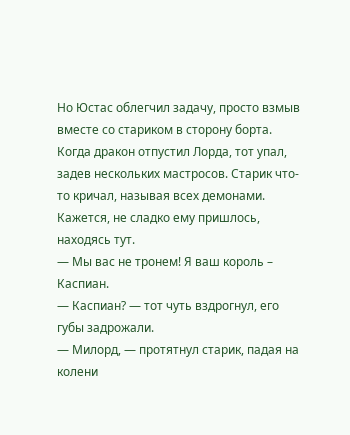Но Юстас облегчил задачу, просто взмыв вместе со стариком в сторону борта. Когда дракон отпустил Лорда, тот упал, задев нескольких мастросов. Старик что-то кричал, называя всех демонами. Кажется, не сладко ему пришлось, находясь тут.
— Мы вас не тронем! Я ваш король – Каспиан.
— Каспиан? — тот чуть вздрогнул, его губы задрожали.
— Милорд, — протятнул старик, падая на колени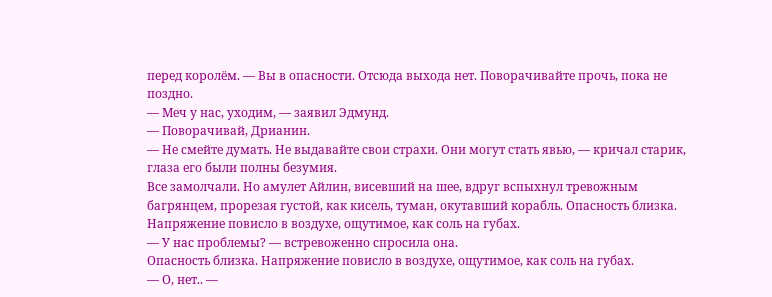перед королём. — Вы в опасности. Отсюда выхода нет. Поворачивайте прочь, пока не поздно.
— Меч у нас, уходим, — заявил Эдмунд.
— Поворачивай, Дрианин.
— Не смейте думать. Не выдавайте свои страхи. Они могут стать явью, — кричал старик, глаза его были полны безумия.
Все замолчали. Но амулет Айлин, висевший на шее, вдруг вспыхнул тревожным багрянцем, прорезая густой, как кисель, туман, окутавший корабль. Опасность близка. Напряжение повисло в воздухе, ощутимое, как соль на губах.
— У нас проблемы? — встревоженно спросила она.
Опасность близка. Напряжение повисло в воздухе, ощутимое, как соль на губах.
— О, нет.. —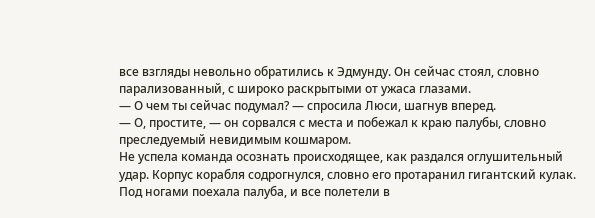все взгляды невольно обратились к Эдмунду. Он сейчас стоял, словно парализованный, с широко раскрытыми от ужаса глазами.
— О чем ты сейчас подумал? — спросила Люси, шагнув вперед.
— О, простите, — он сорвался с места и побежал к краю палубы, словно преследуемый невидимым кошмаром.
Не успела команда осознать происходящее, как раздался оглушительный удар. Корпус корабля содрогнулся, словно его протаранил гигантский кулак. Под ногами поехала палуба, и все полетели в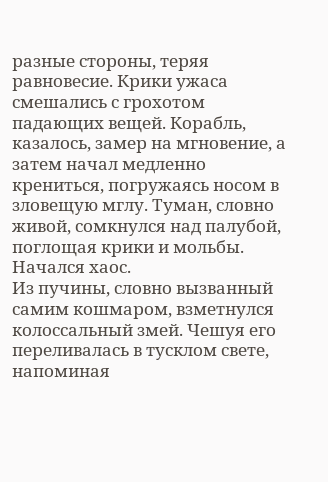разные стороны, теряя равновесие. Крики ужаса смешались с грохотом падающих вещей. Корабль, казалось, замер на мгновение, а затем начал медленно крениться, погружаясь носом в зловещую мглу. Туман, словно живой, сомкнулся над палубой, поглощая крики и мольбы. Начался хаос.
Из пучины, словно вызванный самим кошмаром, взметнулся колоссальный змей. Чешуя его переливалась в тусклом свете, напоминая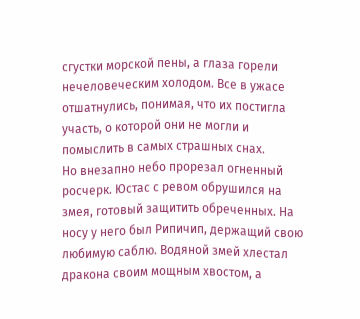сгустки морской пены, а глаза горели нечеловеческим холодом. Все в ужасе отшатнулись, понимая, что их постигла участь, о которой они не могли и помыслить в самых страшных снах.
Но внезапно небо прорезал огненный росчерк. Юстас с ревом обрушился на змея, готовый защитить обреченных. На носу у него был Рипичип, держащий свою любимую саблю. Водяной змей хлестал дракона своим мощным хвостом, а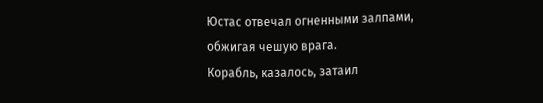Юстас отвечал огненными залпами, обжигая чешую врага.
Корабль, казалось, затаил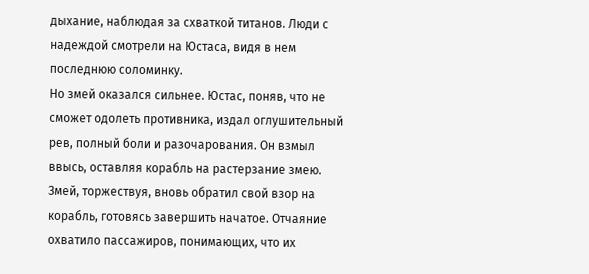дыхание, наблюдая за схваткой титанов. Люди с надеждой смотрели на Юстаса, видя в нем последнюю соломинку.
Но змей оказался сильнее. Юстас, поняв, что не сможет одолеть противника, издал оглушительный рев, полный боли и разочарования. Он взмыл ввысь, оставляя корабль на растерзание змею.
Змей, торжествуя, вновь обратил свой взор на корабль, готовясь завершить начатое. Отчаяние охватило пассажиров, понимающих, что их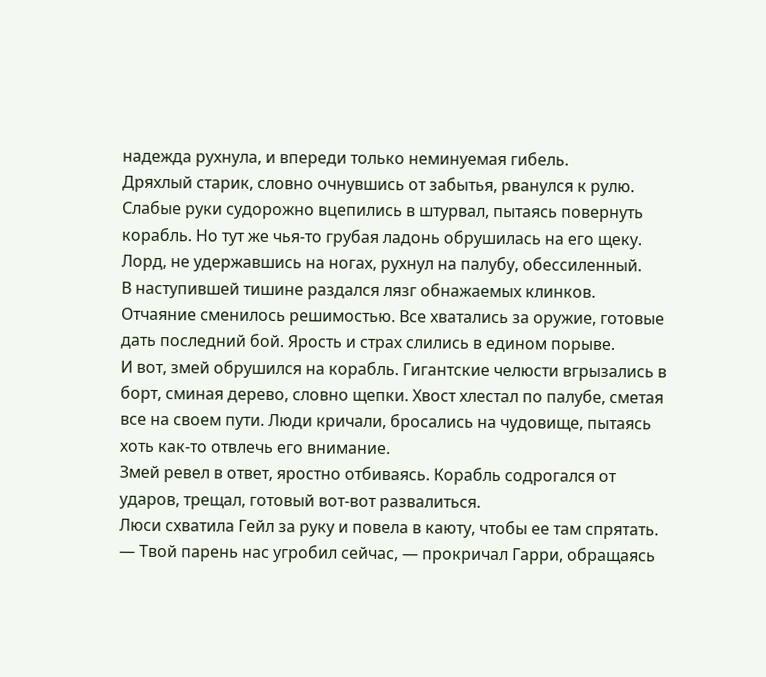надежда рухнула, и впереди только неминуемая гибель.
Дряхлый старик, словно очнувшись от забытья, рванулся к рулю. Слабые руки судорожно вцепились в штурвал, пытаясь повернуть корабль. Но тут же чья-то грубая ладонь обрушилась на его щеку. Лорд, не удержавшись на ногах, рухнул на палубу, обессиленный.
В наступившей тишине раздался лязг обнажаемых клинков. Отчаяние сменилось решимостью. Все хватались за оружие, готовые дать последний бой. Ярость и страх слились в едином порыве.
И вот, змей обрушился на корабль. Гигантские челюсти вгрызались в борт, сминая дерево, словно щепки. Хвост хлестал по палубе, сметая все на своем пути. Люди кричали, бросались на чудовище, пытаясь хоть как-то отвлечь его внимание.
Змей ревел в ответ, яростно отбиваясь. Корабль содрогался от ударов, трещал, готовый вот-вот развалиться.
Люси схватила Гейл за руку и повела в каюту, чтобы ее там спрятать.
— Твой парень нас угробил сейчас, — прокричал Гарри, обращаясь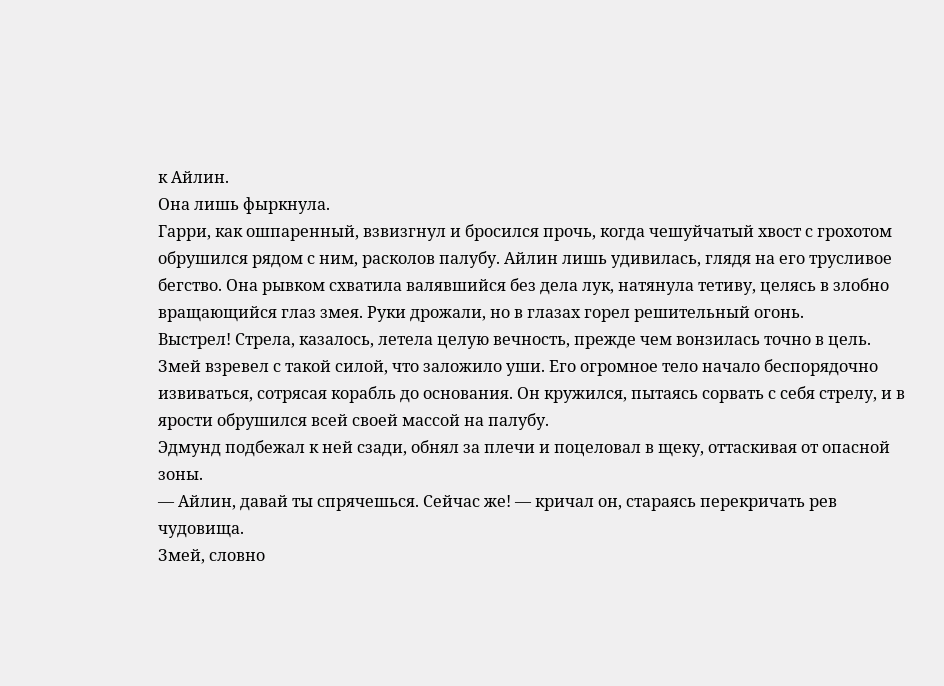к Айлин.
Она лишь фыркнула.
Гарри, как ошпаренный, взвизгнул и бросился прочь, когда чешуйчатый хвост с грохотом обрушился рядом с ним, расколов палубу. Айлин лишь удивилась, глядя на его трусливое бегство. Она рывком схватила валявшийся без дела лук, натянула тетиву, целясь в злобно вращающийся глаз змея. Руки дрожали, но в глазах горел решительный огонь.
Выстрел! Стрела, казалось, летела целую вечность, прежде чем вонзилась точно в цель. Змей взревел с такой силой, что заложило уши. Его огромное тело начало беспорядочно извиваться, сотрясая корабль до основания. Он кружился, пытаясь сорвать с себя стрелу, и в ярости обрушился всей своей массой на палубу.
Эдмунд подбежал к ней сзади, обнял за плечи и поцеловал в щеку, оттаскивая от опасной зоны.
— Айлин, давай ты спрячешься. Сейчас же! — кричал он, стараясь перекричать рев чудовища.
Змей, словно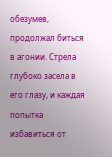обезумев, продолжал биться в агонии. Стрела глубоко засела в его глазу, и каждая попытка избавиться от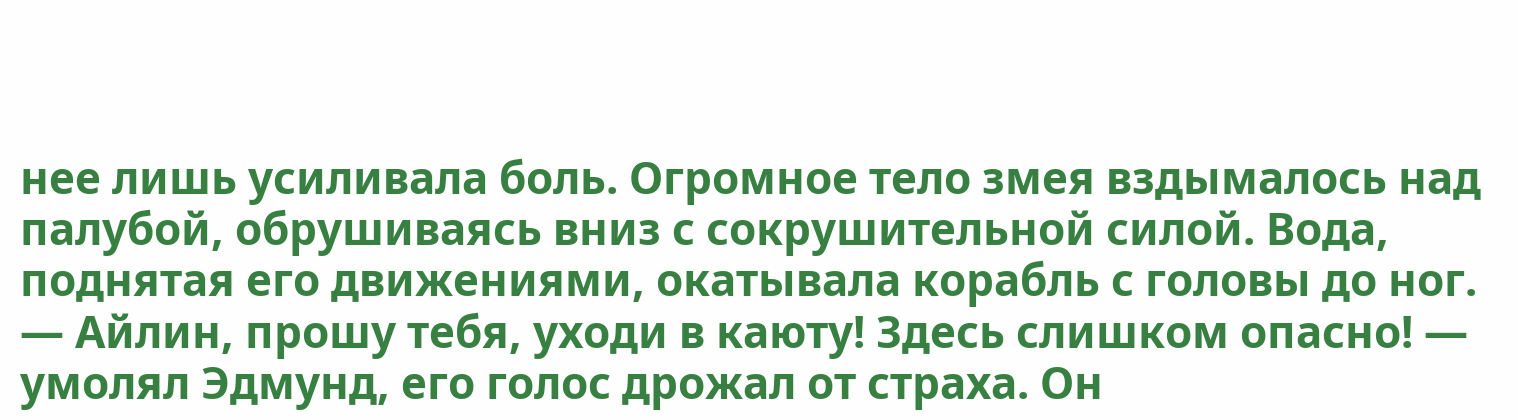нее лишь усиливала боль. Огромное тело змея вздымалось над палубой, обрушиваясь вниз с сокрушительной силой. Вода, поднятая его движениями, окатывала корабль с головы до ног.
— Айлин, прошу тебя, уходи в каюту! Здесь слишком опасно! — умолял Эдмунд, его голос дрожал от страха. Он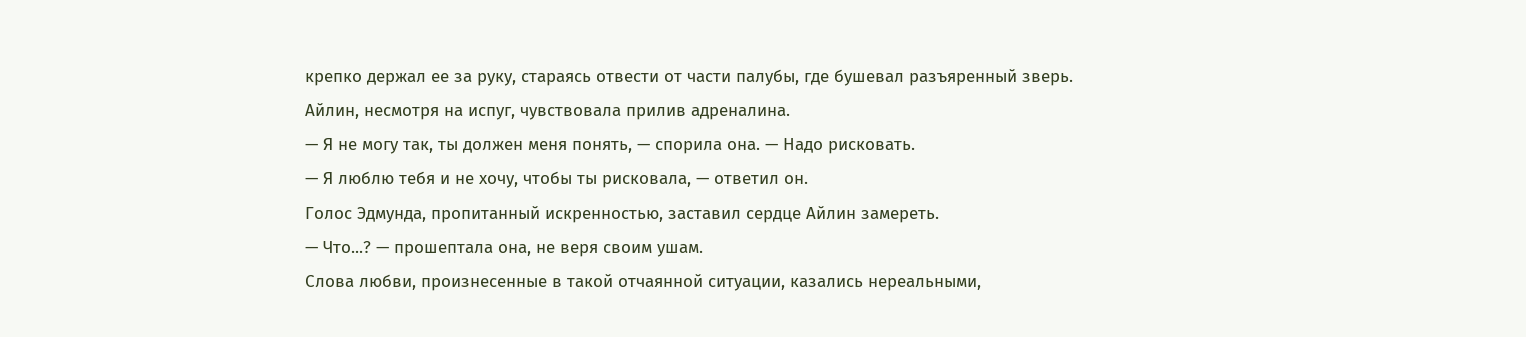крепко держал ее за руку, стараясь отвести от части палубы, где бушевал разъяренный зверь.
Айлин, несмотря на испуг, чувствовала прилив адреналина.
— Я не могу так, ты должен меня понять, — спорила она. — Надо рисковать.
— Я люблю тебя и не хочу, чтобы ты рисковала, — ответил он.
Голос Эдмунда, пропитанный искренностью, заставил сердце Айлин замереть.
— Что...? — прошептала она, не веря своим ушам.
Слова любви, произнесенные в такой отчаянной ситуации, казались нереальными,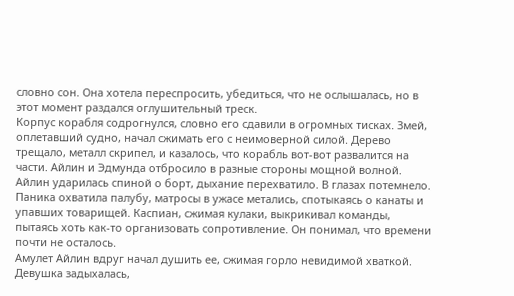словно сон. Она хотела переспросить, убедиться, что не ослышалась, но в этот момент раздался оглушительный треск.
Корпус корабля содрогнулся, словно его сдавили в огромных тисках. Змей, оплетавший судно, начал сжимать его с неимоверной силой. Дерево трещало, металл скрипел, и казалось, что корабль вот-вот развалится на части. Айлин и Эдмунда отбросило в разные стороны мощной волной.
Айлин ударилась спиной о борт, дыхание перехватило. В глазах потемнело. Паника охватила палубу, матросы в ужасе метались, спотыкаясь о канаты и упавших товарищей. Каспиан, сжимая кулаки, выкрикивал команды, пытаясь хоть как-то организовать сопротивление. Он понимал, что времени почти не осталось.
Амулет Айлин вдруг начал душить ее, сжимая горло невидимой хваткой. Девушка задыхалась,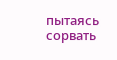пытаясь сорвать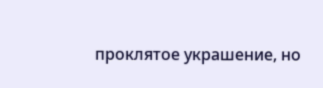проклятое украшение, но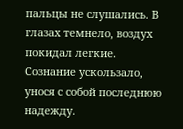пальцы не слушались. В глазах темнело, воздух покидал легкие. Сознание ускользало, унося с собой последнюю надежду.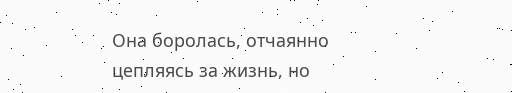Она боролась, отчаянно цепляясь за жизнь, но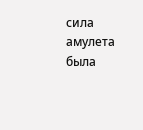сила амулета была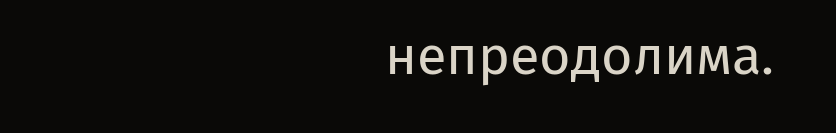непреодолима.